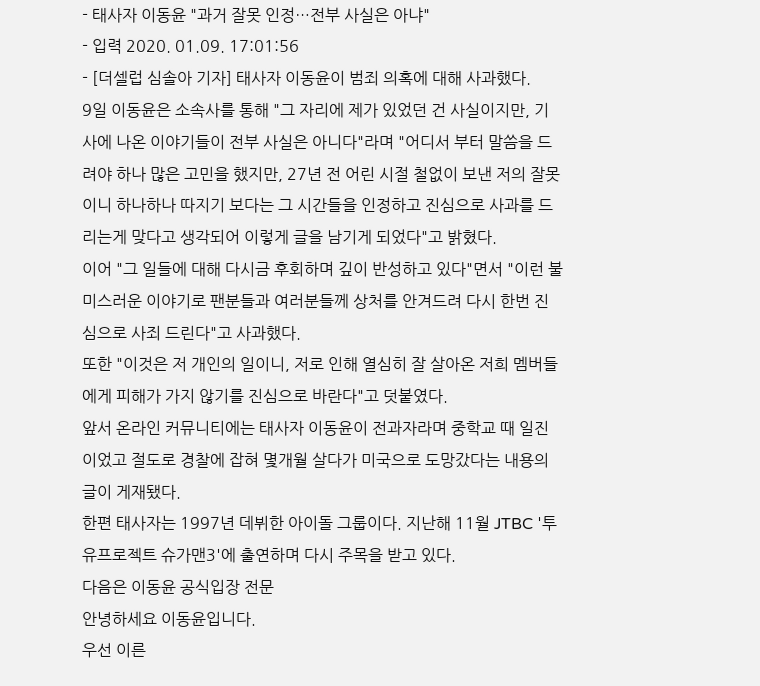- 태사자 이동윤 "과거 잘못 인정…전부 사실은 아냐"
- 입력 2020. 01.09. 17:01:56
- [더셀럽 심솔아 기자] 태사자 이동윤이 범죄 의혹에 대해 사과했다.
9일 이동윤은 소속사를 통해 "그 자리에 제가 있었던 건 사실이지만, 기사에 나온 이야기들이 전부 사실은 아니다"라며 "어디서 부터 말씀을 드려야 하나 많은 고민을 했지만, 27년 전 어린 시절 철없이 보낸 저의 잘못이니 하나하나 따지기 보다는 그 시간들을 인정하고 진심으로 사과를 드리는게 맞다고 생각되어 이렇게 글을 남기게 되었다"고 밝혔다.
이어 "그 일들에 대해 다시금 후회하며 깊이 반성하고 있다"면서 "이런 불미스러운 이야기로 팬분들과 여러분들께 상처를 안겨드려 다시 한번 진심으로 사죄 드린다"고 사과했다.
또한 "이것은 저 개인의 일이니, 저로 인해 열심히 잘 살아온 저희 멤버들에게 피해가 가지 않기를 진심으로 바란다"고 덧붙였다.
앞서 온라인 커뮤니티에는 태사자 이동윤이 전과자라며 중학교 때 일진이었고 절도로 경찰에 잡혀 몇개월 살다가 미국으로 도망갔다는 내용의 글이 게재됐다.
한편 태사자는 1997년 데뷔한 아이돌 그룹이다. 지난해 11월 JTBC '투유프로젝트 슈가맨3'에 출연하며 다시 주목을 받고 있다.
다음은 이동윤 공식입장 전문
안녕하세요 이동윤입니다.
우선 이른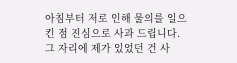아침부터 저로 인해 물의를 일으킨 점 진심으로 사과 드립니다.
그 자리에 제가 있었던 건 사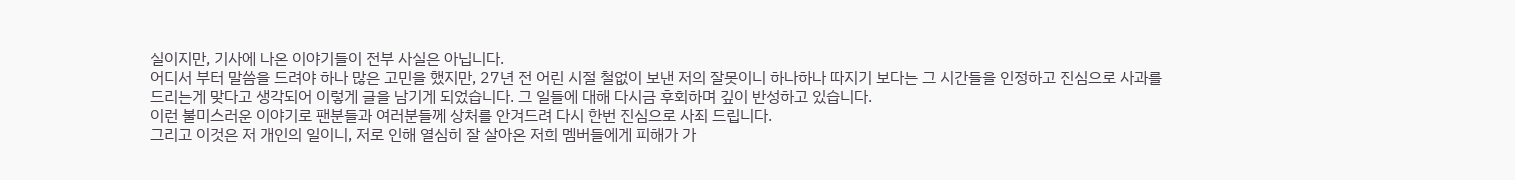실이지만, 기사에 나온 이야기들이 전부 사실은 아닙니다.
어디서 부터 말씀을 드려야 하나 많은 고민을 했지만, 27년 전 어린 시절 철없이 보낸 저의 잘못이니 하나하나 따지기 보다는 그 시간들을 인정하고 진심으로 사과를 드리는게 맞다고 생각되어 이렇게 글을 남기게 되었습니다. 그 일들에 대해 다시금 후회하며 깊이 반성하고 있습니다.
이런 불미스러운 이야기로 팬분들과 여러분들께 상처를 안겨드려 다시 한번 진심으로 사죄 드립니다.
그리고 이것은 저 개인의 일이니, 저로 인해 열심히 잘 살아온 저희 멤버들에게 피해가 가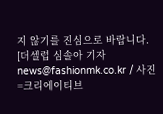지 않기를 진심으로 바랍니다.
[더셀럽 심솔아 기자 news@fashionmk.co.kr / 사진=크리에이티브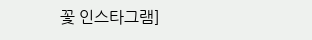꽃 인스타그램]